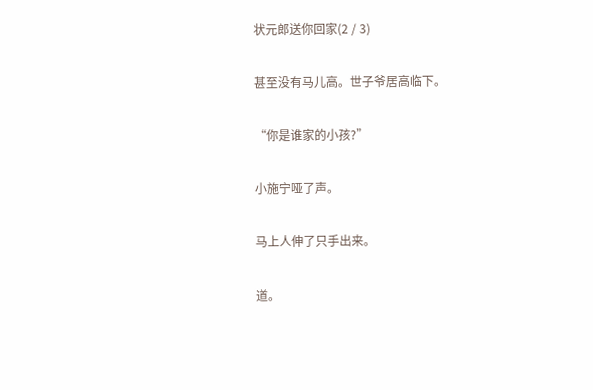状元郎送你回家(2 / 3)

甚至没有马儿高。世子爷居高临下。

“你是谁家的小孩?”

小施宁哑了声。

马上人伸了只手出来。

道。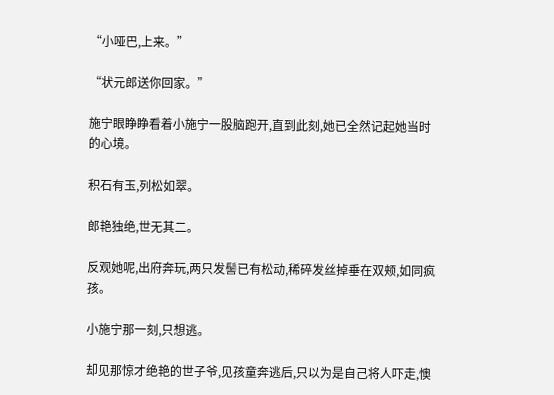“小哑巴,上来。”

“状元郎送你回家。”

施宁眼睁睁看着小施宁一股脑跑开,直到此刻,她已全然记起她当时的心境。

积石有玉,列松如翠。

郎艳独绝,世无其二。

反观她呢,出府奔玩,两只发髻已有松动,稀碎发丝掉垂在双颊,如同疯孩。

小施宁那一刻,只想逃。

却见那惊才绝艳的世子爷,见孩童奔逃后,只以为是自己将人吓走,懊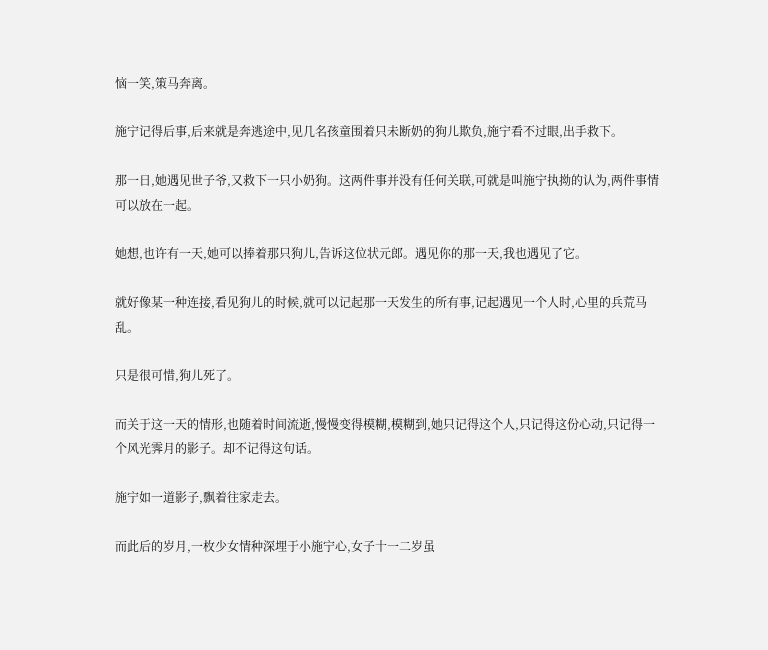恼一笑,策马奔离。

施宁记得后事,后来就是奔逃途中,见几名孩童围着只未断奶的狗儿欺负,施宁看不过眼,出手救下。

那一日,她遇见世子爷,又救下一只小奶狗。这两件事并没有任何关联,可就是叫施宁执拗的认为,两件事情可以放在一起。

她想,也许有一天,她可以捧着那只狗儿,告诉这位状元郎。遇见你的那一天,我也遇见了它。

就好像某一种连接,看见狗儿的时候,就可以记起那一天发生的所有事,记起遇见一个人时,心里的兵荒马乱。

只是很可惜,狗儿死了。

而关于这一天的情形,也随着时间流逝,慢慢变得模糊,模糊到,她只记得这个人,只记得这份心动,只记得一个风光霁月的影子。却不记得这句话。

施宁如一道影子,飘着往家走去。

而此后的岁月,一枚少女情种深埋于小施宁心,女子十一二岁虽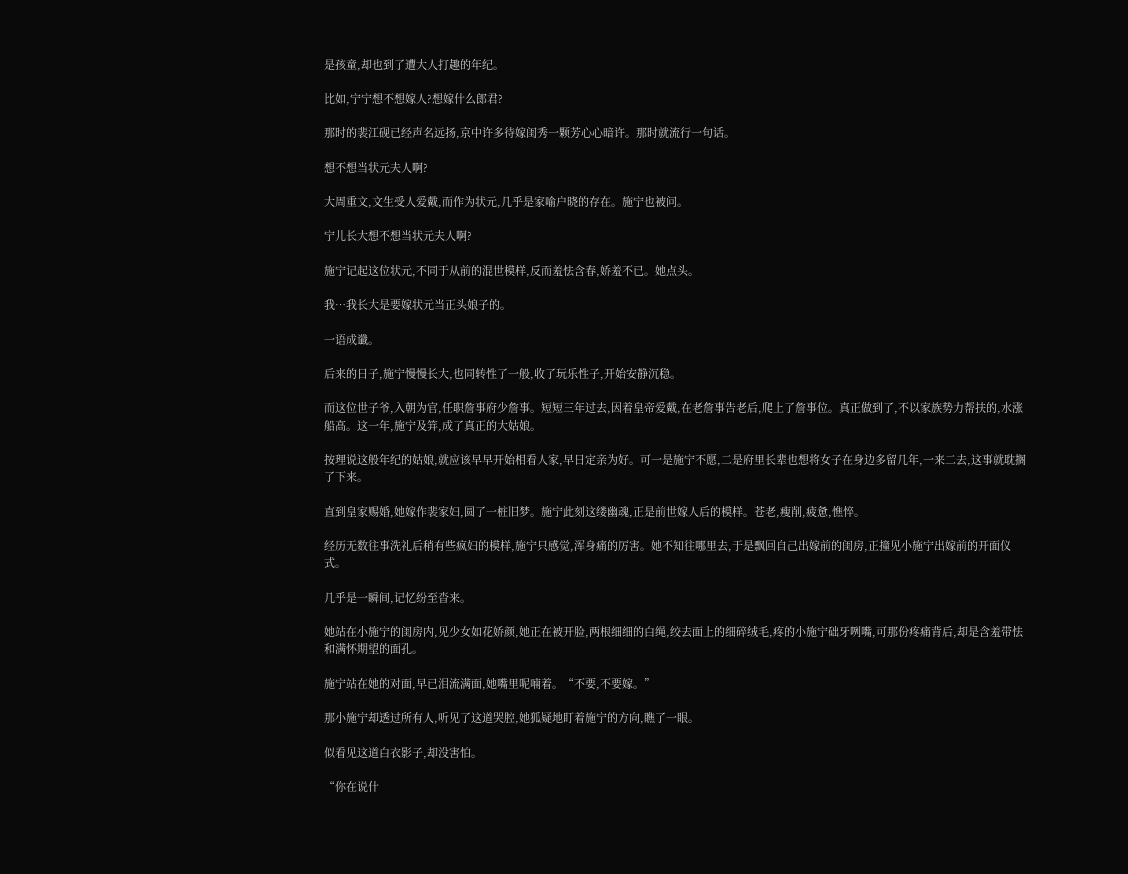是孩童,却也到了遭大人打趣的年纪。

比如,宁宁想不想嫁人?想嫁什么郎君?

那时的裴江砚已经声名远扬,京中许多待嫁闺秀一颗芳心心暗许。那时就流行一句话。

想不想当状元夫人啊?

大周重文,文生受人爱戴,而作为状元,几乎是家喻户晓的存在。施宁也被问。

宁儿长大想不想当状元夫人啊?

施宁记起这位状元,不同于从前的混世模样,反而羞怯含春,娇羞不已。她点头。

我…我长大是要嫁状元当正头娘子的。

一语成谶。

后来的日子,施宁慢慢长大,也同转性了一般,收了玩乐性子,开始安静沉稳。

而这位世子爷,入朝为官,任职詹事府少詹事。短短三年过去,因着皇帝爱戴,在老詹事告老后,爬上了詹事位。真正做到了,不以家族势力帮扶的,水涨船高。这一年,施宁及笄,成了真正的大姑娘。

按理说这般年纪的姑娘,就应该早早开始相看人家,早日定亲为好。可一是施宁不愿,二是府里长辈也想将女子在身边多留几年,一来二去,这事就耽搁了下来。

直到皇家赐婚,她嫁作裴家妇,圆了一桩旧梦。施宁此刻这缕幽魂,正是前世嫁人后的模样。苍老,瘦削,疲惫,憔悴。

经历无数往事洗礼后稍有些疯妇的模样,施宁只感觉,浑身痛的厉害。她不知往哪里去,于是飘回自己出嫁前的闺房,正撞见小施宁出嫁前的开面仪式。

几乎是一瞬间,记忆纷至沓来。

她站在小施宁的闺房内,见少女如花娇颜,她正在被开脸,两根细细的白绳,绞去面上的细碎绒毛,疼的小施宁础牙咧嘴,可那份疼痛背后,却是含羞带怯和满怀期望的面孔。

施宁站在她的对面,早已泪流满面,她嘴里呢喃着。“不要,不要嫁。”

那小施宁却透过所有人,听见了这道哭腔,她狐疑地盯着施宁的方向,瞧了一眼。

似看见这道白衣影子,却没害怕。

“你在说什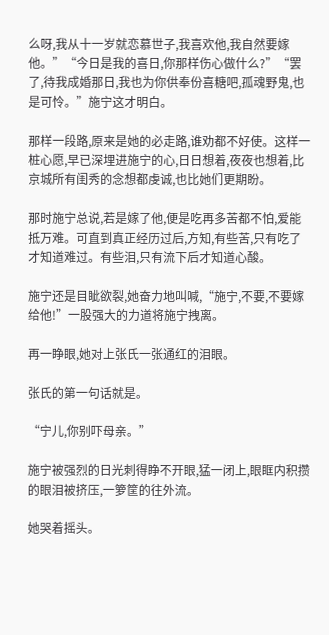么呀,我从十一岁就恋慕世子,我喜欢他,我自然要嫁他。”“今日是我的喜日,你那样伤心做什么?”“罢了,待我成婚那日,我也为你供奉份喜糖吧,孤魂野鬼,也是可怜。”施宁这才明白。

那样一段路,原来是她的必走路,谁劝都不好使。这样一桩心愿,早已深埋进施宁的心,日日想着,夜夜也想着,比京城所有闺秀的念想都虔诚,也比她们更期盼。

那时施宁总说,若是嫁了他,便是吃再多苦都不怕,爱能抵万难。可直到真正经历过后,方知,有些苦,只有吃了才知道难过。有些泪,只有流下后才知道心酸。

施宁还是目眦欲裂,她奋力地叫喊,“施宁,不要,不要嫁给他!”一股强大的力道将施宁拽离。

再一睁眼,她对上张氏一张通红的泪眼。

张氏的第一句话就是。

“宁儿,你别吓母亲。”

施宁被强烈的日光刺得睁不开眼,猛一闭上,眼眶内积攒的眼泪被挤压,一箩筐的往外流。

她哭着摇头。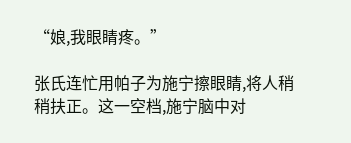“娘,我眼睛疼。”

张氏连忙用帕子为施宁擦眼睛,将人稍稍扶正。这一空档,施宁脑中对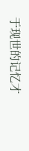于现世的记忆才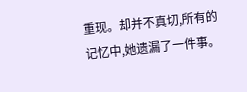重现。却并不真切,所有的记忆中,她遗漏了一件事。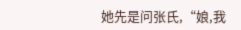她先是问张氏,“娘,我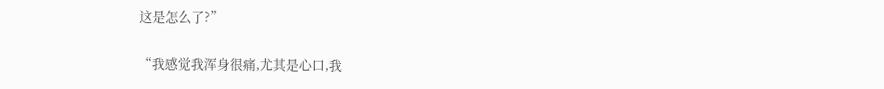这是怎么了?”

“我感觉我浑身很痛,尤其是心口,我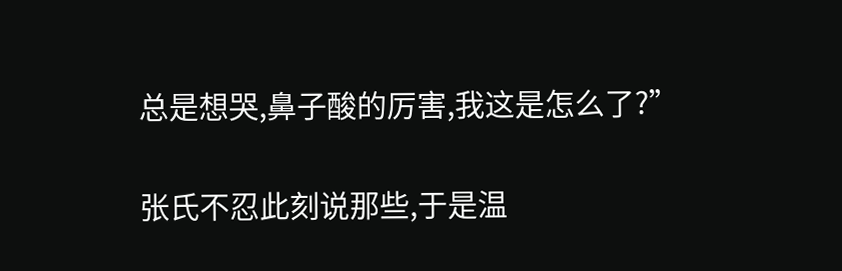总是想哭,鼻子酸的厉害,我这是怎么了?”

张氏不忍此刻说那些,于是温